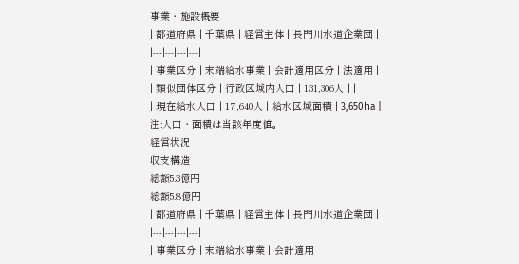事業・施設概要
| 都道府県 | 千葉県 | 経営主体 | 長門川水道企業団 |
|---|---|---|---|
| 事業区分 | 末端給水事業 | 会計適用区分 | 法適用 |
| 類似団体区分 | 行政区域内人口 | 131,306人 | |
| 現在給水人口 | 17,640人 | 給水区域面積 | 3,650ha |
注:人口・面積は当該年度値。
経営状況
収支構造
総額5.3億円
総額5.8億円
| 都道府県 | 千葉県 | 経営主体 | 長門川水道企業団 |
|---|---|---|---|
| 事業区分 | 末端給水事業 | 会計適用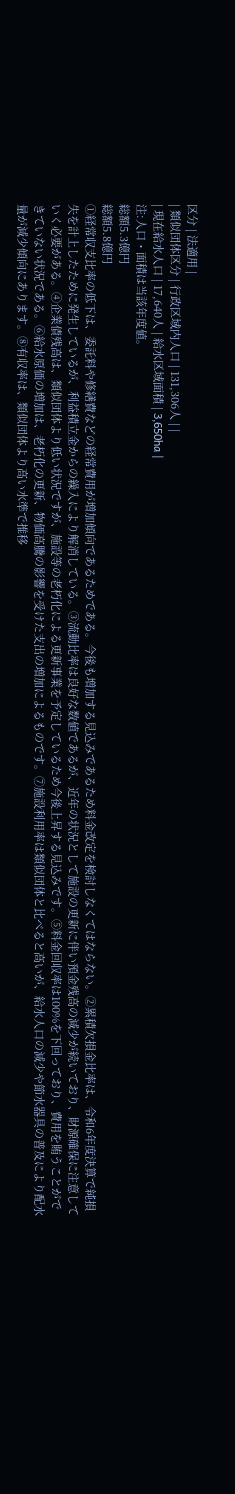区分 | 法適用 |
| 類似団体区分 | 行政区域内人口 | 131,306人 | |
| 現在給水人口 | 17,640人 | 給水区域面積 | 3,650ha |
注:人口・面積は当該年度値。
総額5.3億円
総額5.8億円
①経常収支比率の低下は、委託料や修繕費などの経常費用が増加傾向であるためである。今後も増加する見込みであるため料金改定を検討しなくてはならない。②累積欠損金比率は、令和6年度決算で純損失を計上したために発生しているが、利益積立金からの繰入により解消している。③流動比率は良好な数値であるが、近年の状況として施設の更新に伴い預金残高の減少が続いており、財源確保に注意していく必要がある。④企業債残高は、類似団体より低い状況ですが、施設等の老朽化による更新事業を予定しているため今後上昇する見込みです。⑤料金回収率は100%を下回っており、費用を賄うことができていない状況である。⑥給水原価の増加は、老朽化の更新、物価高騰の影響を受けた支出の増加によるものです。⑦施設利用率は類似団体と比べると高いが、給水人口の減少や節水器具の普及により配水量が減少傾向にあります。⑧有収率は、類似団体より高い水準で推移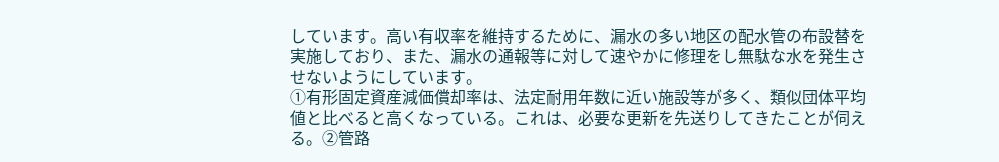しています。高い有収率を維持するために、漏水の多い地区の配水管の布設替を実施しており、また、漏水の通報等に対して速やかに修理をし無駄な水を発生させないようにしています。
①有形固定資産減価償却率は、法定耐用年数に近い施設等が多く、類似団体平均値と比べると高くなっている。これは、必要な更新を先送りしてきたことが伺える。②管路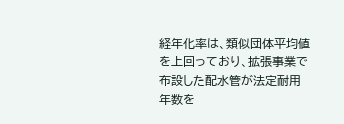経年化率は、類似団体平均値を上回っており、拡張事業で布設した配水管が法定耐用年数を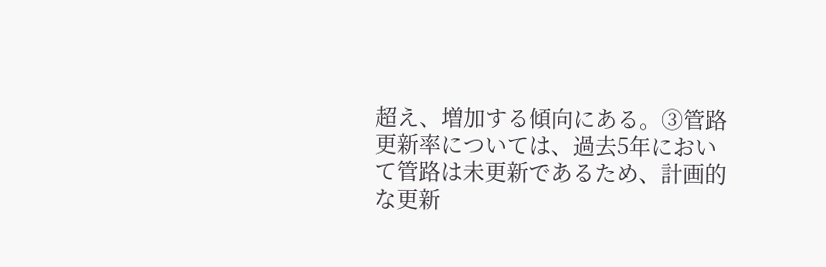超え、増加する傾向にある。③管路更新率については、過去5年において管路は未更新であるため、計画的な更新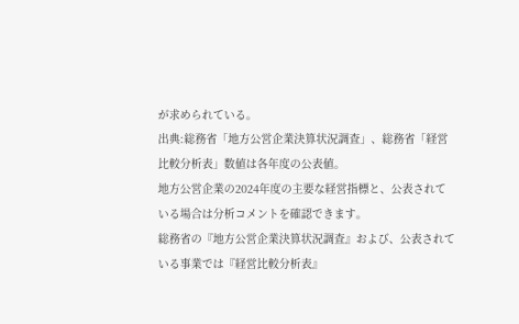が求められている。
出典:総務省「地方公営企業決算状況調査」、総務省「経営比較分析表」数値は各年度の公表値。
地方公営企業の2024年度の主要な経営指標と、公表されている場合は分析コメントを確認できます。
総務省の『地方公営企業決算状況調査』および、公表されている事業では『経営比較分析表』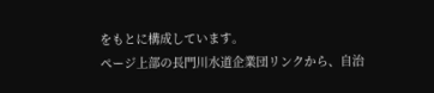をもとに構成しています。
ページ上部の長門川水道企業団リンクから、自治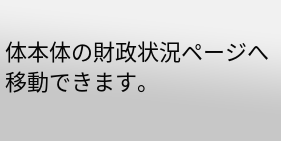体本体の財政状況ページへ移動できます。